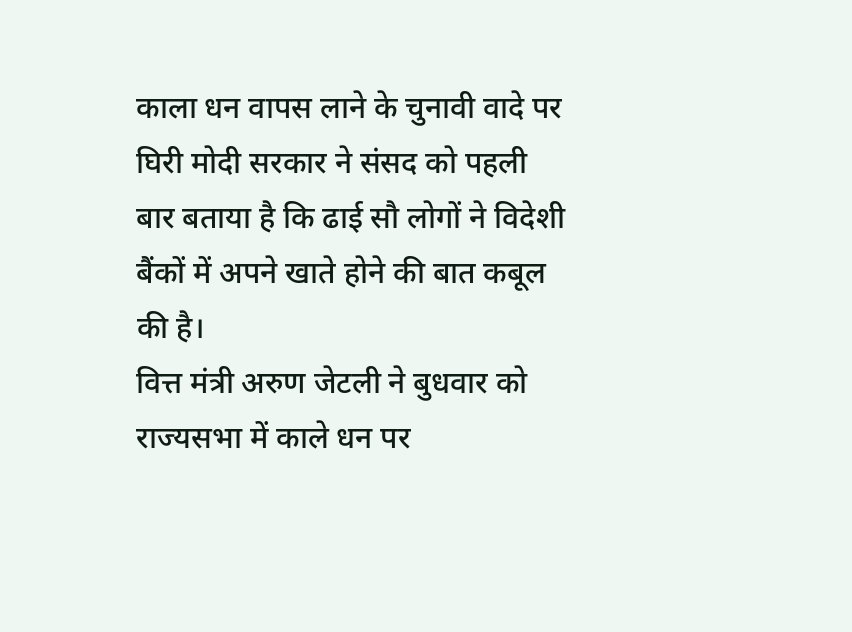काला धन वापस लाने के चुनावी वादे पर घिरी मोदी सरकार ने संसद को पहली बार बताया है कि ढाई सौ लोगों ने विदेशी बैंकों में अपने खाते होने की बात कबूल की है।
वित्त मंत्री अरुण जेटली ने बुधवार को राज्यसभा में काले धन पर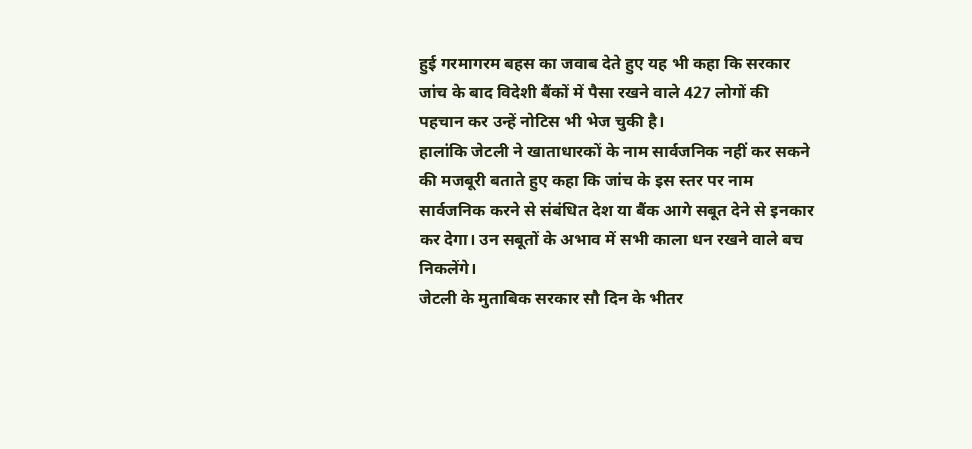हुई गरमागरम बहस का जवाब देते हुए यह भी कहा कि सरकार जांच के बाद विदेशी बैंकों में पैसा रखने वाले 427 लोगों की पहचान कर उन्हें नोटिस भी भेज चुकी है।
हालांकि जेटली ने खाताधारकों के नाम सार्वजनिक नहीं कर सकने की मजबूरी बताते हुए कहा कि जांच के इस स्तर पर नाम सार्वजनिक करने से संबंधित देश या बैंक आगे सबूत देने से इनकार कर देगा। उन सबूतों के अभाव में सभी काला धन रखने वाले बच निकलेंगे।
जेटली के मुताबिक सरकार सौ दिन के भीतर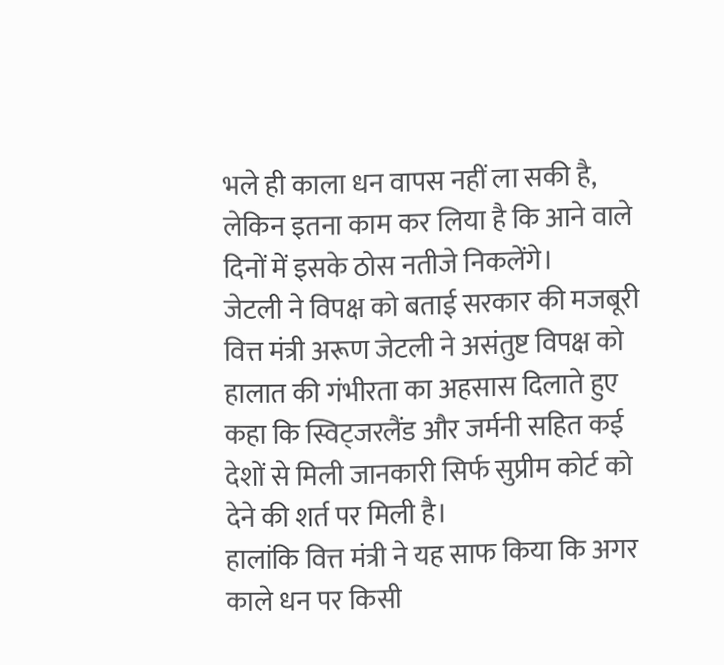भले ही काला धन वापस नहीं ला सकी है, लेकिन इतना काम कर लिया है कि आने वाले दिनों में इसके ठोस नतीजे निकलेंगे।
जेटली ने विपक्ष को बताई सरकार की मजबूरी
वित्त मंत्री अरूण जेटली ने असंतुष्ट विपक्ष को हालात की गंभीरता का अहसास दिलाते हुए कहा कि स्विट्जरलैंड और जर्मनी सहित कई देशों से मिली जानकारी सिर्फ सुप्रीम कोर्ट को देने की शर्त पर मिली है।
हालांकि वित्त मंत्री ने यह साफ किया कि अगर काले धन पर किसी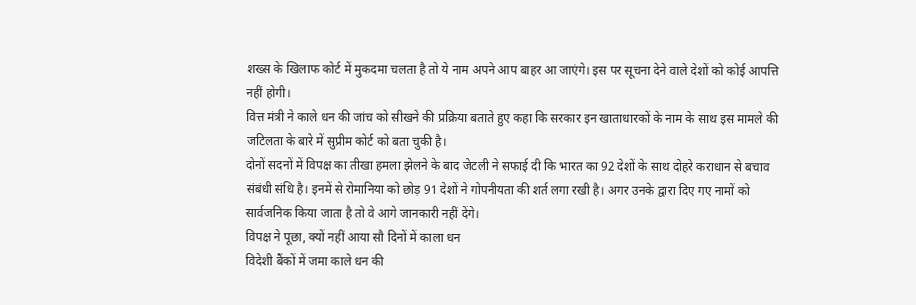शख्स के खिलाफ कोर्ट में मुकदमा चलता है तो ये नाम अपने आप बाहर आ जाएंगे। इस पर सूचना देने वाले देशों को कोई आपत्ति नहीं होगी।
वित्त मंत्री ने काले धन की जांच को सीखने की प्रक्रिया बताते हुए कहा कि सरकार इन खाताधारकों के नाम के साथ इस मामले की जटिलता के बारे में सुप्रीम कोर्ट को बता चुकी है।
दोनों सदनों में विपक्ष का तीखा हमला झेलने के बाद जेटली ने सफाई दी कि भारत का 92 देशों के साथ दोहरे कराधान से बचाव संबंधी संधि है। इनमें से रोमानिया को छोड़ 91 देशों ने गोपनीयता की शर्त लगा रखी है। अगर उनके द्वारा दिए गए नामों को सार्वजनिक किया जाता है तो वे आगे जानकारी नहीं देंगे।
विपक्ष ने पूछा, क्यों नहीं आया सौ दिनों में काला धन
विदेशी बैंकों में जमा काले धन की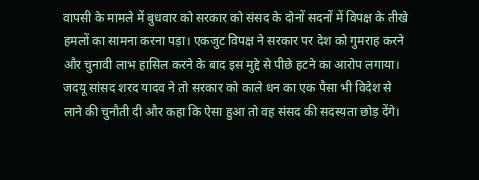वापसी के मामले में बुधवार को सरकार को संसद के दोनों सदनों में विपक्ष के तीखे हमलों का सामना करना पड़ा। एकजुट विपक्ष ने सरकार पर देश को गुमराह करने और चुनावी लाभ हासिल करने के बाद इस मुद्दे से पीछे हटने का आरोप लगाया।
जदयू सांसद शरद यादव ने तो सरकार को काले धन का एक पैसा भी विदेश से लाने की चुनौती दी और कहा कि ऐसा हुआ तो वह संसद की सदस्यता छोड़ देंगे।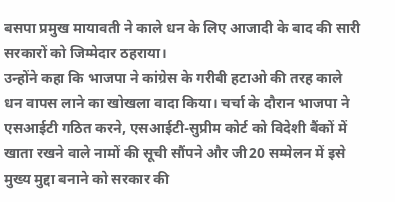बसपा प्रमुख मायावती ने काले धन के लिए आजादी के बाद की सारी सरकारों को जिम्मेदार ठहराया।
उन्होंने कहा कि भाजपा ने कांग्रेस के गरीबी हटाओ की तरह काले धन वापस लाने का खोखला वादा किया। चर्चा के दौरान भाजपा ने एसआईटी गठित करने, एसआईटी-सुप्रीम कोर्ट को विदेशी बैंकों में खाता रखने वाले नामों की सूची सौंपने और जी20 सम्मेलन में इसे मुख्य मुद्दा बनाने को सरकार की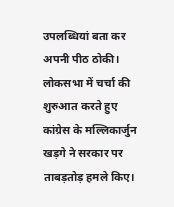उपलब्धियां बता कर अपनी पीठ ठोकी।
लोकसभा में चर्चा की शुरुआत करते हुए कांग्रेस के मल्लिकार्जुन खड़गे ने सरकार पर ताबड़तोड़ हमले किए।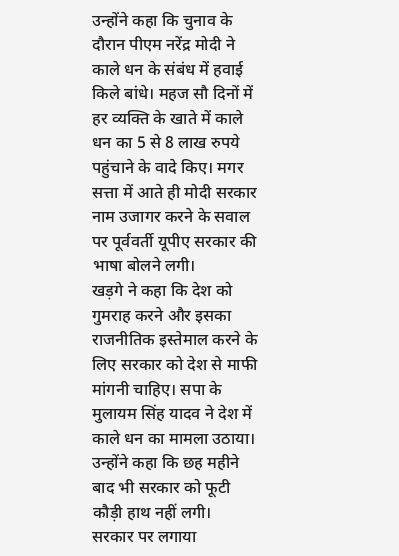उन्होंने कहा कि चुनाव के दौरान पीएम नरेंद्र मोदी ने काले धन के संबंध में हवाई किले बांधे। महज सौ दिनों में हर व्यक्ति के खाते में काले धन का 5 से 8 लाख रुपये पहुंचाने के वादे किए। मगर सत्ता में आते ही मोदी सरकार नाम उजागर करने के सवाल पर पूर्ववर्ती यूपीए सरकार की भाषा बोलने लगी।
खड़गे ने कहा कि देश को गुमराह करने और इसका राजनीतिक इस्तेमाल करने के लिए सरकार को देश से माफी मांगनी चाहिए। सपा के मुलायम सिंह यादव ने देश में काले धन का मामला उठाया। उन्होंने कहा कि छह महीने बाद भी सरकार को फूटी कौड़ी हाथ नहीं लगी।
सरकार पर लगाया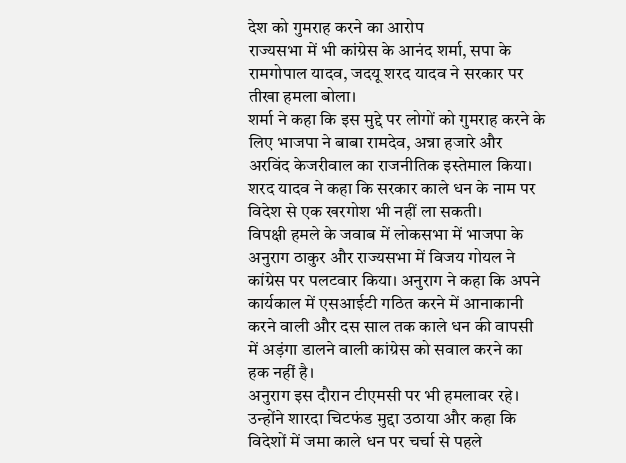देश को गुमराह करने का आरोप
राज्यसभा में भी कांग्रेस के आनंद शर्मा, सपा के रामगोपाल यादव, जदयू शरद यादव ने सरकार पर तीखा हमला बोला।
शर्मा ने कहा कि इस मुद्दे पर लोगों को गुमराह करने के लिए भाजपा ने बाबा रामदेव, अन्ना हजारे और अरविंद केजरीवाल का राजनीतिक इस्तेमाल किया। शरद यादव ने कहा कि सरकार काले धन के नाम पर विदेश से एक खरगोश भी नहीं ला सकती।
विपक्षी हमले के जवाब में लोकसभा में भाजपा के अनुराग ठाकुर और राज्यसभा में विजय गोयल ने कांग्रेस पर पलटवार किया। अनुराग ने कहा कि अपने कार्यकाल में एसआईटी गठित करने में आनाकानी करने वाली और दस साल तक काले धन की वापसी में अड़ंगा डालने वाली कांग्रेस को सवाल करने का हक नहीं है।
अनुराग इस दौरान टीएमसी पर भी हमलावर रहे। उन्होंने शारदा चिटफंड मुद्दा उठाया और कहा कि विदेशों में जमा काले धन पर चर्चा से पहले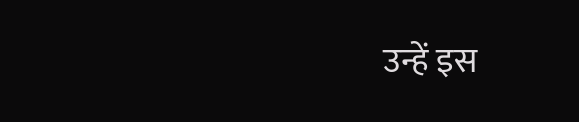उन्हें इस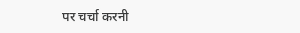पर चर्चा करनी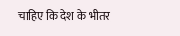चाहिए कि देश के भीतर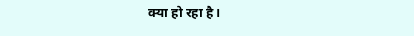क्या हो रहा है।